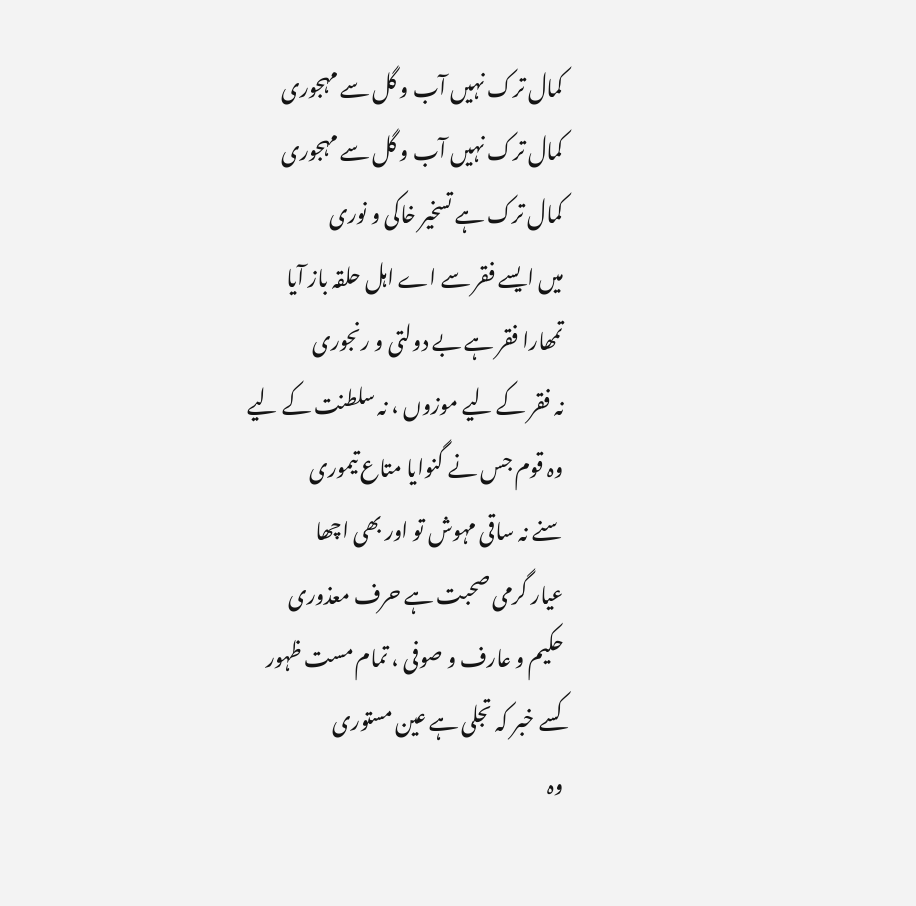کمال ترک نہيں آب و گل سے مہجوری
کمال ترک نہيں آب و گل سے مہجوری
کمال ترک ہے تسخير خاکی و نوری
ميں ايسے فقر سے اے اہل حلقہ باز آيا
تمھارا فقر ہے بے دولتی و رنجوری
نہ فقر کے ليے موزوں ، نہ سلطنت کے ليے
وہ قوم جس نے گنوايا متاع تيموری
سنے نہ ساقی مہوش تو اور بھی اچھا
عيار گرمی صحبت ہے حرف معذوری
حکيم و عارف و صوفی ، تمام مست ظہور
کسے خبر کہ تجلی ہے عين مستوری
وہ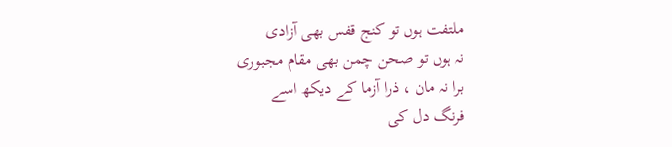ملتفت ہوں تو کنج قفس بھی آزادی
نہ ہوں تو صحن چمن بھی مقام مجبوری
برا نہ مان ، ذرا آزما کے ديکھ اسے
فرنگ دل کی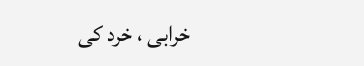خرابی ، خرد کی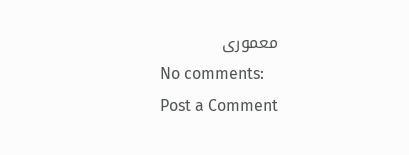معموری
No comments:
Post a Comment